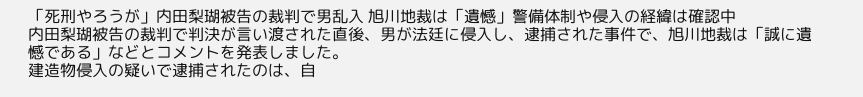「死刑やろうが」内田梨瑚被告の裁判で男乱入 旭川地裁は「遺憾」警備体制や侵入の経緯は確認中
内田梨瑚被告の裁判で判決が言い渡された直後、男が法廷に侵入し、逮捕された事件で、旭川地裁は「誠に遺憾である」などとコメントを発表しました。
建造物侵入の疑いで逮捕されたのは、自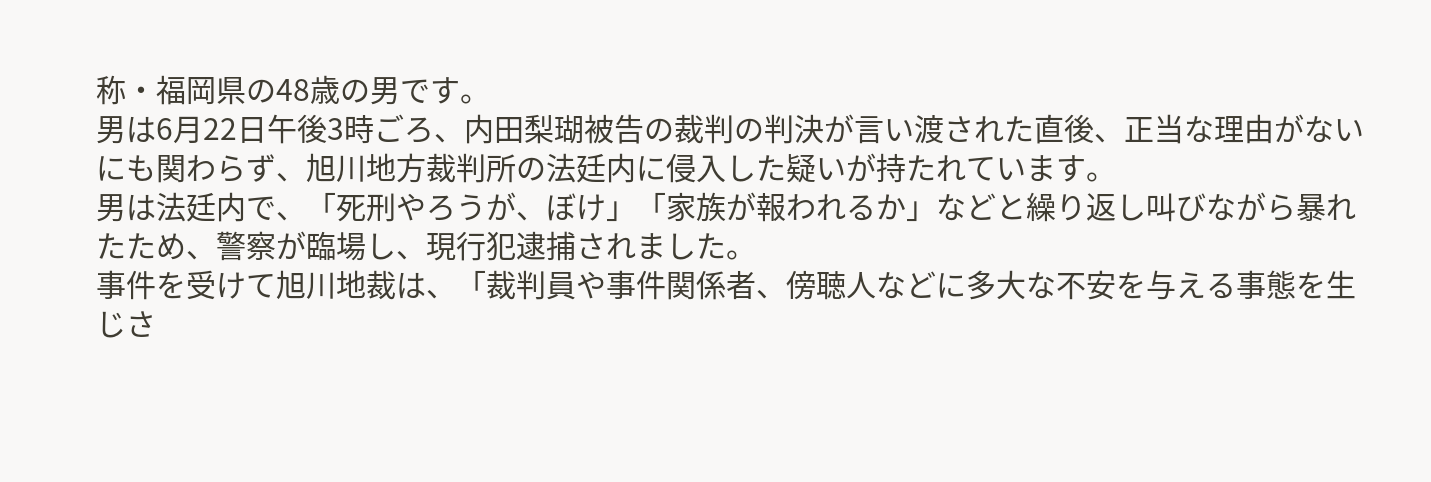称・福岡県の48歳の男です。
男は6月22日午後3時ごろ、内田梨瑚被告の裁判の判決が言い渡された直後、正当な理由がないにも関わらず、旭川地方裁判所の法廷内に侵入した疑いが持たれています。
男は法廷内で、「死刑やろうが、ぼけ」「家族が報われるか」などと繰り返し叫びながら暴れたため、警察が臨場し、現行犯逮捕されました。
事件を受けて旭川地裁は、「裁判員や事件関係者、傍聴人などに多大な不安を与える事態を生じさ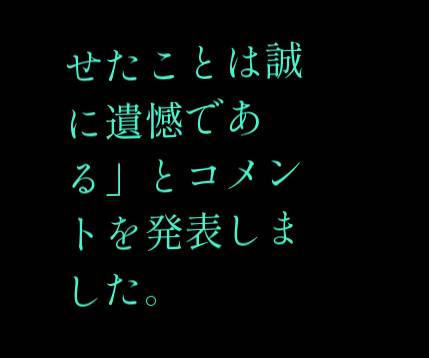せたことは誠に遺憾である」とコメントを発表しました。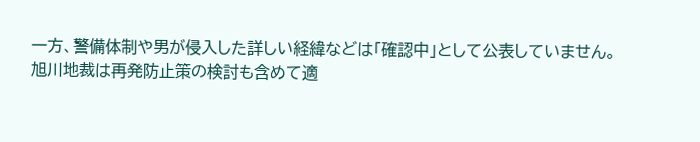一方、警備体制や男が侵入した詳しい経緯などは「確認中」として公表していません。
旭川地裁は再発防止策の検討も含めて適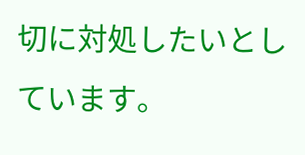切に対処したいとしています。